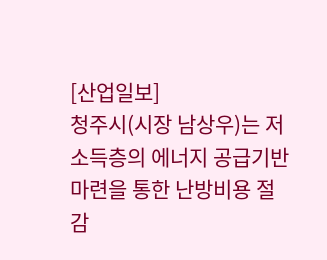[산업일보]
청주시(시장 남상우)는 저소득층의 에너지 공급기반 마련을 통한 난방비용 절감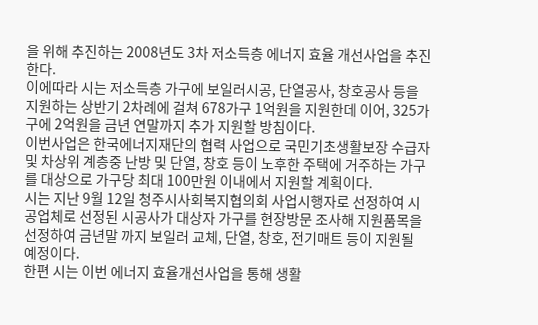을 위해 추진하는 2008년도 3차 저소득층 에너지 효율 개선사업을 추진한다.
이에따라 시는 저소득층 가구에 보일러시공, 단열공사, 창호공사 등을 지원하는 상반기 2차례에 걸쳐 678가구 1억원을 지원한데 이어, 325가구에 2억원을 금년 연말까지 추가 지원할 방침이다.
이번사업은 한국에너지재단의 협력 사업으로 국민기초생활보장 수급자 및 차상위 계층중 난방 및 단열, 창호 등이 노후한 주택에 거주하는 가구를 대상으로 가구당 최대 100만원 이내에서 지원할 계획이다.
시는 지난 9월 12일 청주시사회복지협의회 사업시행자로 선정하여 시공업체로 선정된 시공사가 대상자 가구를 현장방문 조사해 지원품목을 선정하여 금년말 까지 보일러 교체, 단열, 창호, 전기매트 등이 지원될 예정이다.
한편 시는 이번 에너지 효율개선사업을 통해 생활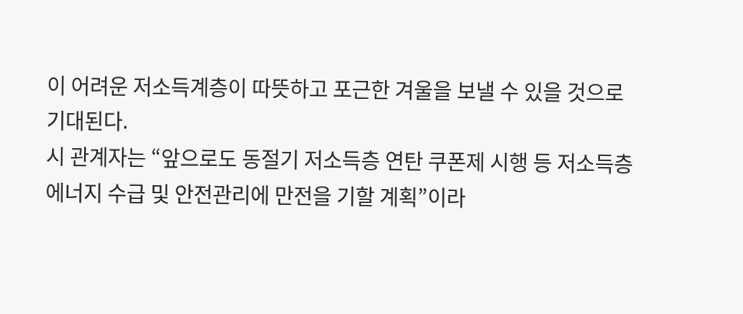이 어려운 저소득계층이 따뜻하고 포근한 겨울을 보낼 수 있을 것으로 기대된다.
시 관계자는 “앞으로도 동절기 저소득층 연탄 쿠폰제 시행 등 저소득층 에너지 수급 및 안전관리에 만전을 기할 계획”이라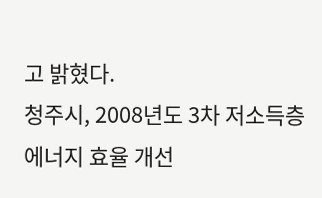고 밝혔다.
청주시, 2008년도 3차 저소득층 에너지 효율 개선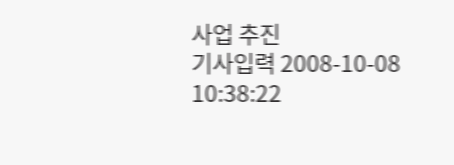사업 추진
기사입력 2008-10-08 10:38:22